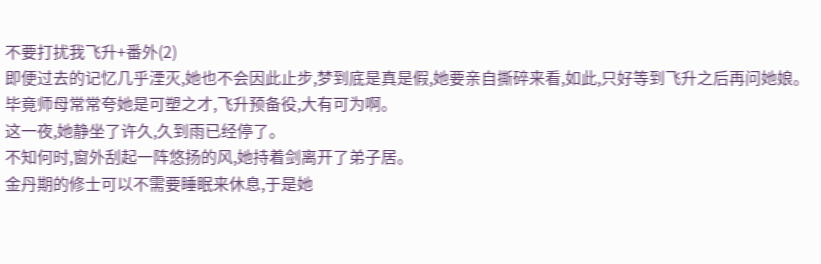不要打扰我飞升+番外(2)
即便过去的记忆几乎湮灭,她也不会因此止步,梦到底是真是假,她要亲自撕碎来看,如此,只好等到飞升之后再问她娘。
毕竟师母常常夸她是可塑之才,飞升预备役,大有可为啊。
这一夜,她静坐了许久,久到雨已经停了。
不知何时,窗外刮起一阵悠扬的风,她持着剑离开了弟子居。
金丹期的修士可以不需要睡眠来休息,于是她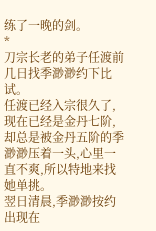练了一晚的剑。
*
刀宗长老的弟子任渡前几日找季渺渺约下比试。
任渡已经入宗很久了,现在已经是金丹七阶,却总是被金丹五阶的季渺渺压着一头,心里一直不爽,所以特地来找她单挑。
翌日清晨,季渺渺按约出现在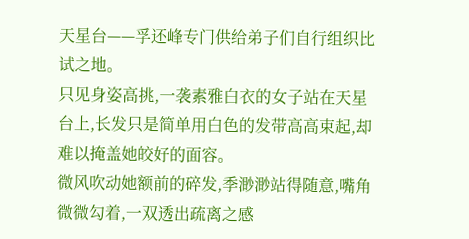天星台——孚还峰专门供给弟子们自行组织比试之地。
只见身姿高挑,一袭素雅白衣的女子站在天星台上,长发只是简单用白色的发带高高束起,却难以掩盖她皎好的面容。
微风吹动她额前的碎发,季渺渺站得随意,嘴角微微勾着,一双透出疏离之感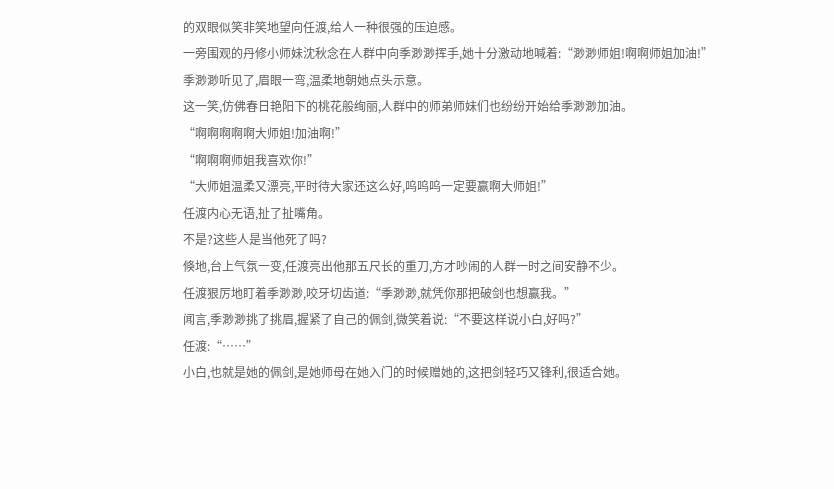的双眼似笑非笑地望向任渡,给人一种很强的压迫感。
一旁围观的丹修小师妹沈秋念在人群中向季渺渺挥手,她十分激动地喊着:“渺渺师姐!啊啊师姐加油!”
季渺渺听见了,眉眼一弯,温柔地朝她点头示意。
这一笑,仿佛春日艳阳下的桃花般绚丽,人群中的师弟师妹们也纷纷开始给季渺渺加油。
“啊啊啊啊啊大师姐!加油啊!”
“啊啊啊师姐我喜欢你!”
“大师姐温柔又漂亮,平时待大家还这么好,呜呜呜一定要赢啊大师姐!”
任渡内心无语,扯了扯嘴角。
不是?这些人是当他死了吗?
倏地,台上气氛一变,任渡亮出他那五尺长的重刀,方才吵闹的人群一时之间安静不少。
任渡狠厉地盯着季渺渺,咬牙切齿道:“季渺渺,就凭你那把破剑也想赢我。”
闻言,季渺渺挑了挑眉,握紧了自己的佩剑,微笑着说:“不要这样说小白,好吗?”
任渡:“……”
小白,也就是她的佩剑,是她师母在她入门的时候赠她的,这把剑轻巧又锋利,很适合她。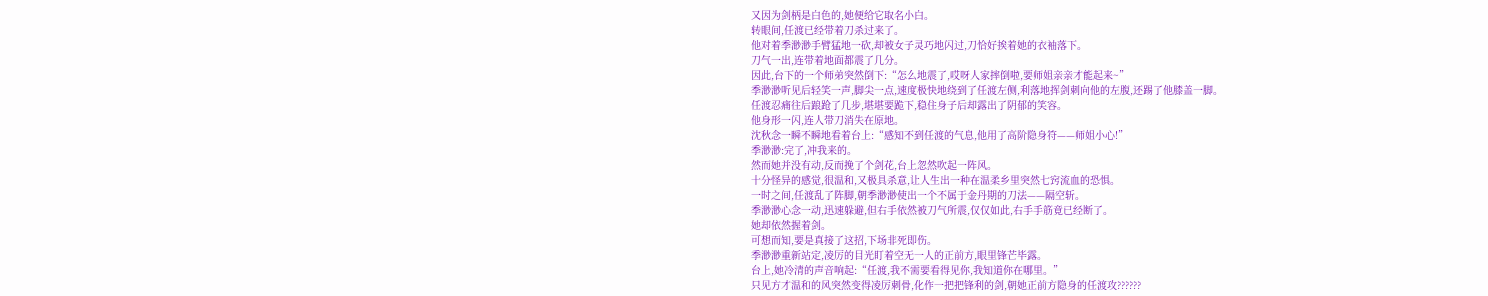又因为剑柄是白色的,她便给它取名小白。
转眼间,任渡已经带着刀杀过来了。
他对着季渺渺手臂猛地一砍,却被女子灵巧地闪过,刀恰好挨着她的衣袖落下。
刀气一出,连带着地面都震了几分。
因此,台下的一个师弟突然倒下:“怎么地震了,哎呀人家摔倒啦,要师姐亲亲才能起来~”
季渺渺听见后轻笑一声,脚尖一点,速度极快地绕到了任渡左侧,利落地挥剑刺向他的左腹,还踢了他膝盖一脚。
任渡忍痛往后踉跄了几步,堪堪要跪下,稳住身子后却露出了阴郁的笑容。
他身形一闪,连人带刀消失在原地。
沈秋念一瞬不瞬地看着台上:“感知不到任渡的气息,他用了高阶隐身符——师姐小心!”
季渺渺:完了,冲我来的。
然而她并没有动,反而挽了个剑花,台上忽然吹起一阵风。
十分怪异的感觉,很温和,又极具杀意,让人生出一种在温柔乡里突然七窍流血的恐惧。
一时之间,任渡乱了阵脚,朝季渺渺使出一个不属于金丹期的刀法——隔空斩。
季渺渺心念一动,迅速躲避,但右手依然被刀气所震,仅仅如此,右手手筋竟已经断了。
她却依然握着剑。
可想而知,要是真接了这招,下场非死即伤。
季渺渺重新站定,凌厉的目光盯着空无一人的正前方,眼里锋芒毕露。
台上,她冷清的声音响起:“任渡,我不需要看得见你,我知道你在哪里。”
只见方才温和的风突然变得凌厉刺骨,化作一把把锋利的剑,朝她正前方隐身的任渡攻??????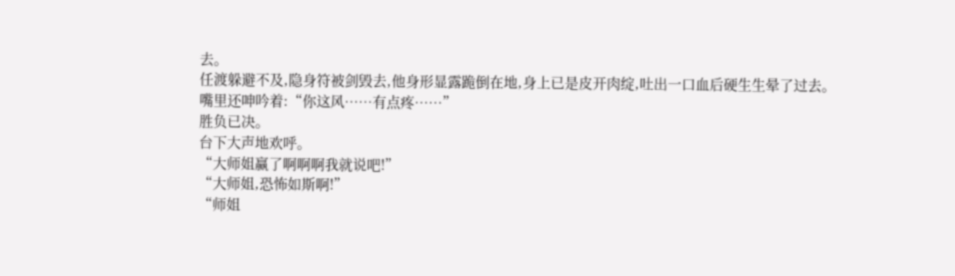去。
任渡躲避不及,隐身符被剑毁去,他身形显露跪倒在地,身上已是皮开肉绽,吐出一口血后硬生生晕了过去。
嘴里还呻吟着:“你这风……有点疼……”
胜负已决。
台下大声地欢呼。
“大师姐赢了啊啊啊我就说吧!”
“大师姐,恐怖如斯啊!”
“师姐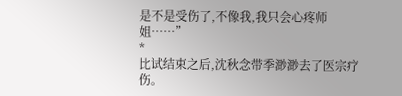是不是受伤了,不像我,我只会心疼师姐……”
*
比试结束之后,沈秋念带季渺渺去了医宗疗伤。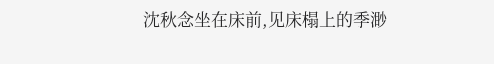沈秋念坐在床前,见床榻上的季渺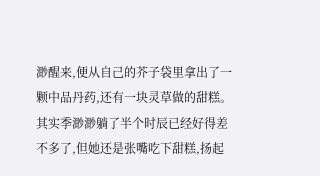渺醒来,便从自己的芥子袋里拿出了一颗中品丹药,还有一块灵草做的甜糕。
其实季渺渺躺了半个时辰已经好得差不多了,但她还是张嘴吃下甜糕,扬起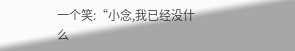一个笑:“小念,我已经没什么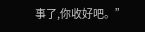事了,你收好吧。”